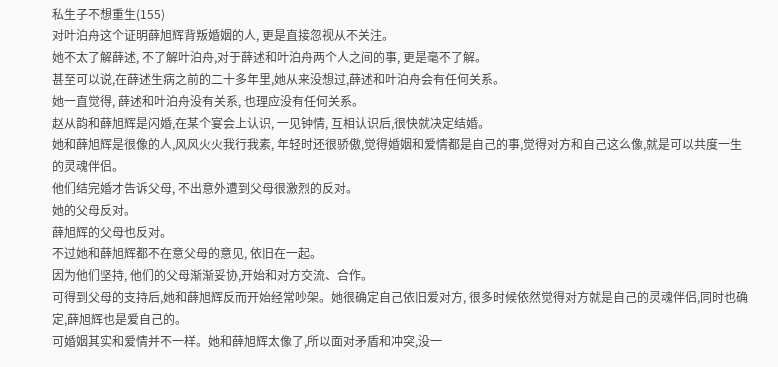私生子不想重生(155)
对叶泊舟这个证明薛旭辉背叛婚姻的人, 更是直接忽视从不关注。
她不太了解薛述, 不了解叶泊舟,对于薛述和叶泊舟两个人之间的事, 更是毫不了解。
甚至可以说,在薛述生病之前的二十多年里,她从来没想过,薛述和叶泊舟会有任何关系。
她一直觉得, 薛述和叶泊舟没有关系, 也理应没有任何关系。
赵从韵和薛旭辉是闪婚,在某个宴会上认识, 一见钟情, 互相认识后,很快就决定结婚。
她和薛旭辉是很像的人,风风火火我行我素, 年轻时还很骄傲,觉得婚姻和爱情都是自己的事,觉得对方和自己这么像,就是可以共度一生的灵魂伴侣。
他们结完婚才告诉父母, 不出意外遭到父母很激烈的反对。
她的父母反对。
薛旭辉的父母也反对。
不过她和薛旭辉都不在意父母的意见, 依旧在一起。
因为他们坚持, 他们的父母渐渐妥协,开始和对方交流、合作。
可得到父母的支持后,她和薛旭辉反而开始经常吵架。她很确定自己依旧爱对方, 很多时候依然觉得对方就是自己的灵魂伴侣,同时也确定,薛旭辉也是爱自己的。
可婚姻其实和爱情并不一样。她和薛旭辉太像了,所以面对矛盾和冲突,没一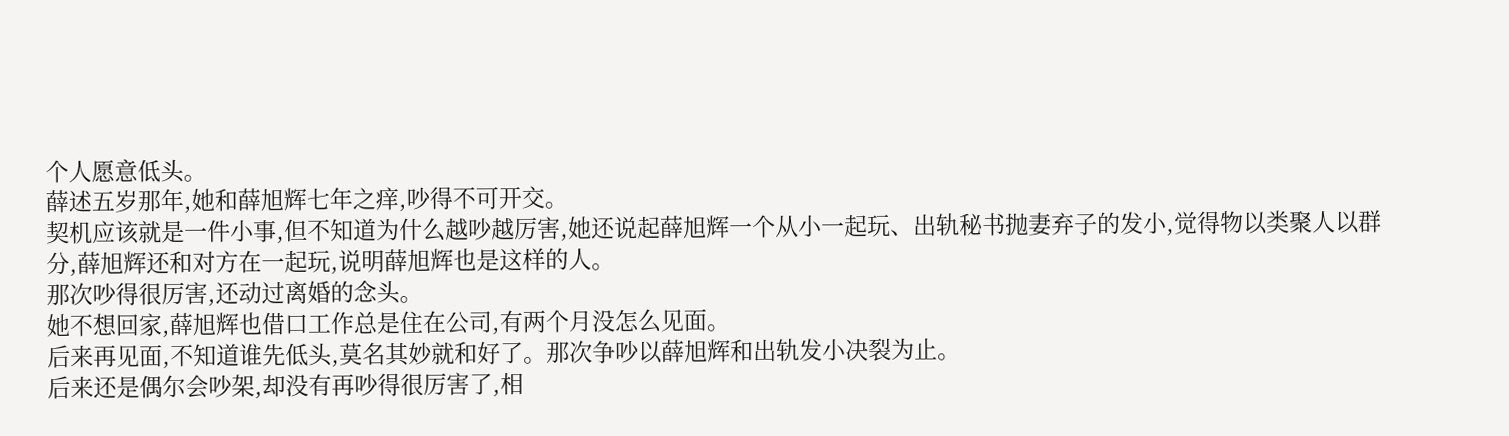个人愿意低头。
薛述五岁那年,她和薛旭辉七年之痒,吵得不可开交。
契机应该就是一件小事,但不知道为什么越吵越厉害,她还说起薛旭辉一个从小一起玩、出轨秘书抛妻弃子的发小,觉得物以类聚人以群分,薛旭辉还和对方在一起玩,说明薛旭辉也是这样的人。
那次吵得很厉害,还动过离婚的念头。
她不想回家,薛旭辉也借口工作总是住在公司,有两个月没怎么见面。
后来再见面,不知道谁先低头,莫名其妙就和好了。那次争吵以薛旭辉和出轨发小决裂为止。
后来还是偶尔会吵架,却没有再吵得很厉害了,相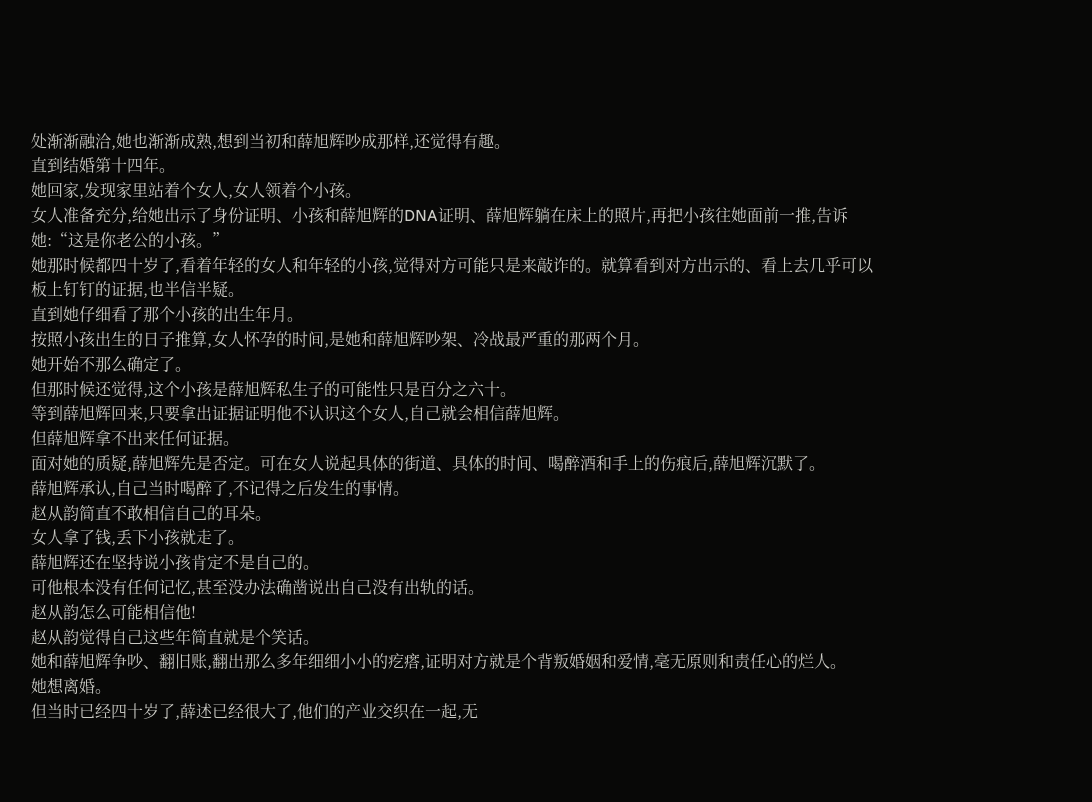处渐渐融洽,她也渐渐成熟,想到当初和薛旭辉吵成那样,还觉得有趣。
直到结婚第十四年。
她回家,发现家里站着个女人,女人领着个小孩。
女人准备充分,给她出示了身份证明、小孩和薛旭辉的DNA证明、薛旭辉躺在床上的照片,再把小孩往她面前一推,告诉她:“这是你老公的小孩。”
她那时候都四十岁了,看着年轻的女人和年轻的小孩,觉得对方可能只是来敲诈的。就算看到对方出示的、看上去几乎可以板上钉钉的证据,也半信半疑。
直到她仔细看了那个小孩的出生年月。
按照小孩出生的日子推算,女人怀孕的时间,是她和薛旭辉吵架、冷战最严重的那两个月。
她开始不那么确定了。
但那时候还觉得,这个小孩是薛旭辉私生子的可能性只是百分之六十。
等到薛旭辉回来,只要拿出证据证明他不认识这个女人,自己就会相信薛旭辉。
但薛旭辉拿不出来任何证据。
面对她的质疑,薛旭辉先是否定。可在女人说起具体的街道、具体的时间、喝醉酒和手上的伤痕后,薛旭辉沉默了。
薛旭辉承认,自己当时喝醉了,不记得之后发生的事情。
赵从韵简直不敢相信自己的耳朵。
女人拿了钱,丢下小孩就走了。
薛旭辉还在坚持说小孩肯定不是自己的。
可他根本没有任何记忆,甚至没办法确凿说出自己没有出轨的话。
赵从韵怎么可能相信他!
赵从韵觉得自己这些年简直就是个笑话。
她和薛旭辉争吵、翻旧账,翻出那么多年细细小小的疙瘩,证明对方就是个背叛婚姻和爱情,毫无原则和责任心的烂人。
她想离婚。
但当时已经四十岁了,薛述已经很大了,他们的产业交织在一起,无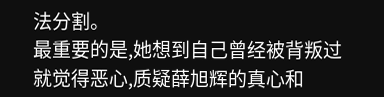法分割。
最重要的是,她想到自己曾经被背叛过就觉得恶心,质疑薛旭辉的真心和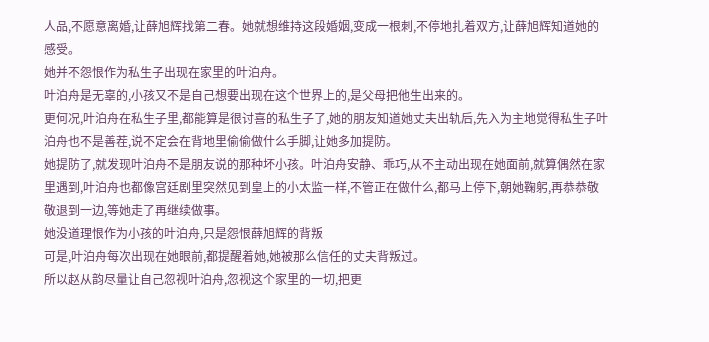人品,不愿意离婚,让薛旭辉找第二春。她就想维持这段婚姻,变成一根刺,不停地扎着双方,让薛旭辉知道她的感受。
她并不怨恨作为私生子出现在家里的叶泊舟。
叶泊舟是无辜的,小孩又不是自己想要出现在这个世界上的,是父母把他生出来的。
更何况,叶泊舟在私生子里,都能算是很讨喜的私生子了,她的朋友知道她丈夫出轨后,先入为主地觉得私生子叶泊舟也不是善茬,说不定会在背地里偷偷做什么手脚,让她多加提防。
她提防了,就发现叶泊舟不是朋友说的那种坏小孩。叶泊舟安静、乖巧,从不主动出现在她面前,就算偶然在家里遇到,叶泊舟也都像宫廷剧里突然见到皇上的小太监一样,不管正在做什么,都马上停下,朝她鞠躬,再恭恭敬敬退到一边,等她走了再继续做事。
她没道理恨作为小孩的叶泊舟,只是怨恨薛旭辉的背叛
可是,叶泊舟每次出现在她眼前,都提醒着她,她被那么信任的丈夫背叛过。
所以赵从韵尽量让自己忽视叶泊舟,忽视这个家里的一切,把更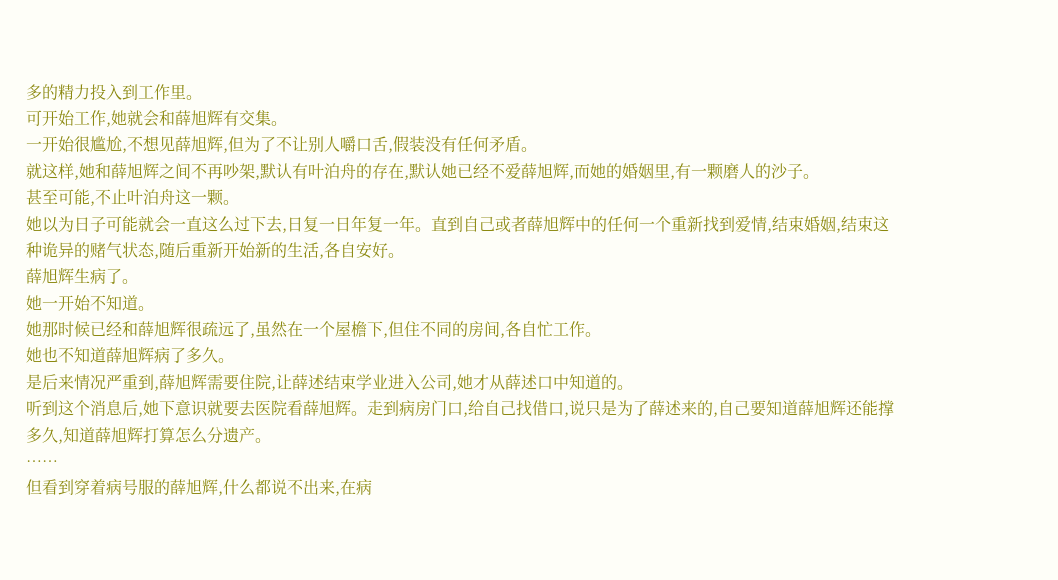多的精力投入到工作里。
可开始工作,她就会和薛旭辉有交集。
一开始很尴尬,不想见薛旭辉,但为了不让别人嚼口舌,假装没有任何矛盾。
就这样,她和薛旭辉之间不再吵架,默认有叶泊舟的存在,默认她已经不爱薛旭辉,而她的婚姻里,有一颗磨人的沙子。
甚至可能,不止叶泊舟这一颗。
她以为日子可能就会一直这么过下去,日复一日年复一年。直到自己或者薛旭辉中的任何一个重新找到爱情,结束婚姻,结束这种诡异的赌气状态,随后重新开始新的生活,各自安好。
薛旭辉生病了。
她一开始不知道。
她那时候已经和薛旭辉很疏远了,虽然在一个屋檐下,但住不同的房间,各自忙工作。
她也不知道薛旭辉病了多久。
是后来情况严重到,薛旭辉需要住院,让薛述结束学业进入公司,她才从薛述口中知道的。
听到这个消息后,她下意识就要去医院看薛旭辉。走到病房门口,给自己找借口,说只是为了薛述来的,自己要知道薛旭辉还能撑多久,知道薛旭辉打算怎么分遗产。
……
但看到穿着病号服的薛旭辉,什么都说不出来,在病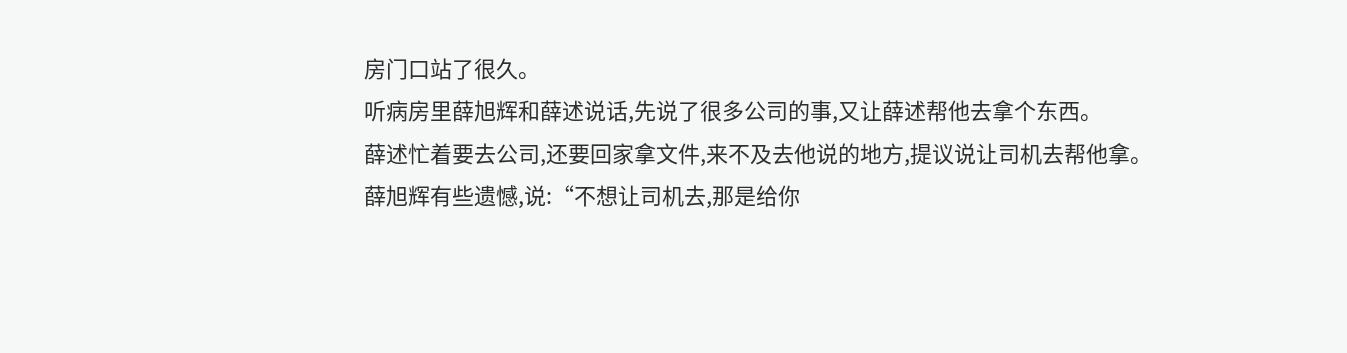房门口站了很久。
听病房里薛旭辉和薛述说话,先说了很多公司的事,又让薛述帮他去拿个东西。
薛述忙着要去公司,还要回家拿文件,来不及去他说的地方,提议说让司机去帮他拿。
薛旭辉有些遗憾,说:“不想让司机去,那是给你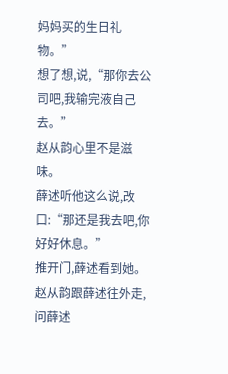妈妈买的生日礼物。”
想了想,说,“那你去公司吧,我输完液自己去。”
赵从韵心里不是滋味。
薛述听他这么说,改口:“那还是我去吧,你好好休息。”
推开门,薛述看到她。
赵从韵跟薛述往外走,问薛述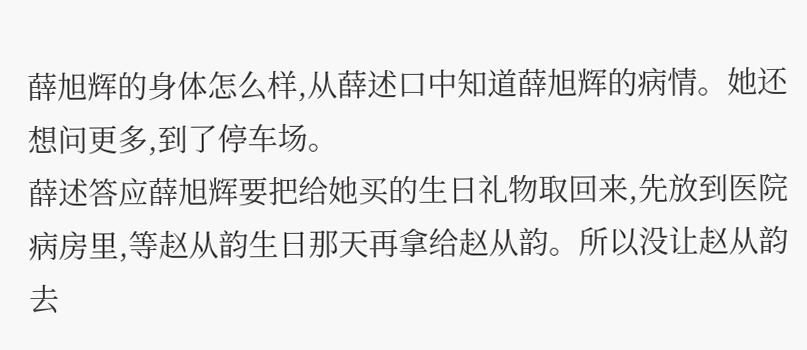薛旭辉的身体怎么样,从薛述口中知道薛旭辉的病情。她还想问更多,到了停车场。
薛述答应薛旭辉要把给她买的生日礼物取回来,先放到医院病房里,等赵从韵生日那天再拿给赵从韵。所以没让赵从韵去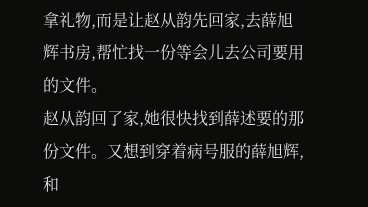拿礼物,而是让赵从韵先回家,去薛旭辉书房,帮忙找一份等会儿去公司要用的文件。
赵从韵回了家,她很快找到薛述要的那份文件。又想到穿着病号服的薛旭辉,和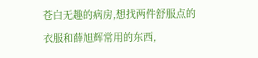苍白无趣的病房,想找两件舒服点的衣服和薛旭辉常用的东西,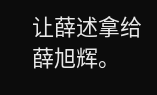让薛述拿给薛旭辉。